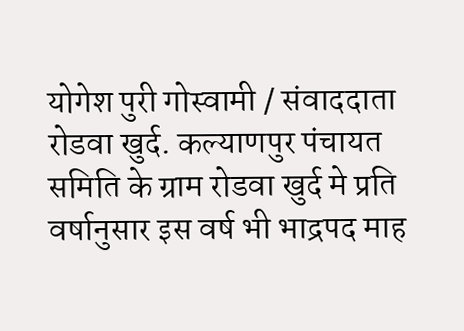योगेश पुरी गोस्वामी / संवाददाता
रोडवा खुर्द. कल्याणपुर पंचायत समिति के ग्राम रोडवा खुर्द मे प्रति वर्षानुसार इस वर्ष भी भाद्रपद माह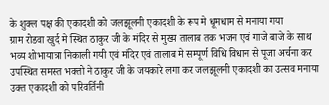के शुक्ल पक्ष की एकादशी को जलझूलनी एकादशी के रूप मे धूमधाम से मनाया गया
ग्राम रोडवा खुर्द मे स्थित ठाकुर जी के मंदिर से मुख्य तालाब तक भजन एवं गाजे बाजे के साथ भव्य शोभायात्रा निकाली गयी एवं मंदिर एवं तालाब मे सम्पूर्ण विधि विधान से पूजा अर्चना कर उपस्थित समस्त भक्तो ने ठाकुर जी के जयकारे लगा कर जलझूलनी एकादशी का उत्सव मनाया
उक्त एकादशी को परिवर्तिनी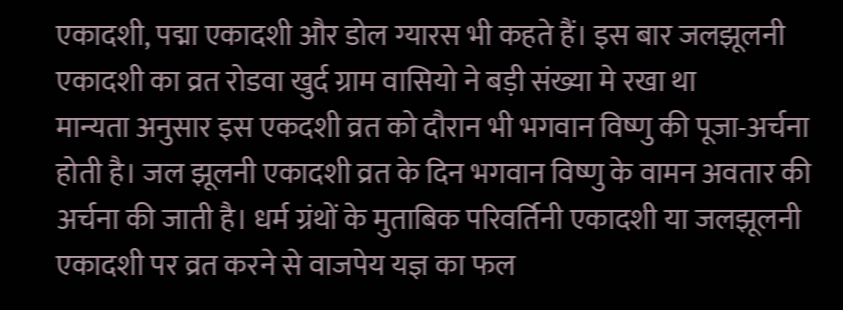एकादशी, पद्मा एकादशी और डोल ग्यारस भी कहते हैं। इस बार जलझूलनी एकादशी का व्रत रोडवा खुर्द ग्राम वासियो ने बड़ी संख्या मे रखा था
मान्यता अनुसार इस एकदशी व्रत को दौरान भी भगवान विष्णु की पूजा-अर्चना होती है। जल झूलनी एकादशी व्रत के दिन भगवान विष्णु के वामन अवतार की अर्चना की जाती है। धर्म ग्रंथों के मुताबिक परिवर्तिनी एकादशी या जलझूलनी एकादशी पर व्रत करने से वाजपेय यज्ञ का फल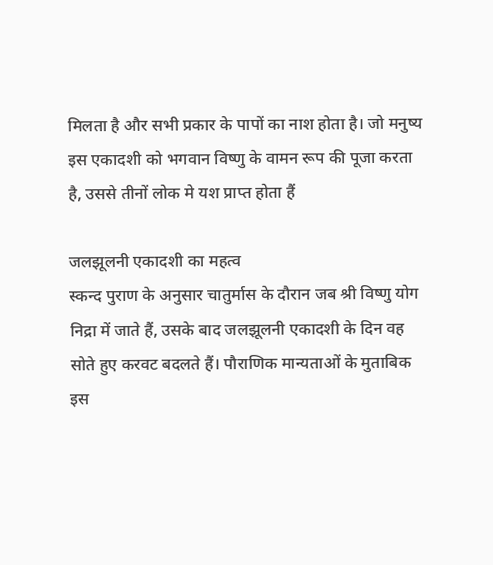मिलता है और सभी प्रकार के पापों का नाश होता है। जो मनुष्य इस एकादशी को भगवान विष्णु के वामन रूप की पूजा करता है, उससे तीनों लोक मे यश प्राप्त होता हैं

जलझूलनी एकादशी का महत्व
स्कन्द पुराण के अनुसार चातुर्मास के दौरान जब श्री विष्णु योग निद्रा में जाते हैं, उसके बाद जलझूलनी एकादशी के दिन वह सोते हुए करवट बदलते हैं। पौराणिक मान्यताओं के मुताबिक इस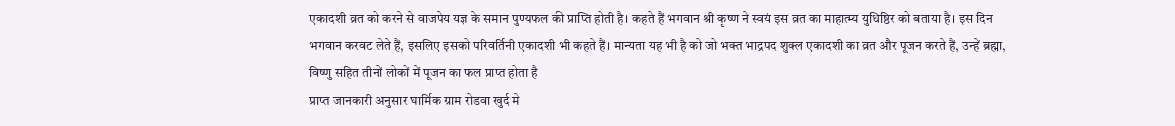एकादशी व्रत को करने से वाजपेय यज्ञ के समान पुण्यफल की प्राप्ति होती है। कहते हैं भगवान श्री कृष्ण ने स्वयं इस व्रत का माहात्म्य युधिष्ठिर को बताया है। इस दिन भगवान करवट लेते हैं, इसलिए इसको परिवर्तिनी एकादशी भी कहते हैं। मान्यता यह भी है को जो भक्त भाद्रपद शुक्ल एकादशी का व्रत और पूजन करते हैं, उन्हें ब्रह्मा, विष्णु सहित तीनों लोकों में पूजन का फल प्राप्त होता है
प्राप्त जानकारी अनुसार घार्मिक ग्राम रोडवा खुर्द मे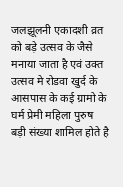जलझूलनी एकादशी व्रत को बड़े उत्सव के जैसे मनाया जाता है एवं उक्त उत्सव मे रोडवा खुर्द के आसपास के कई ग्रामो के घर्म प्रेमी महिला पुरुष बड़ी संख्या शामिल होते है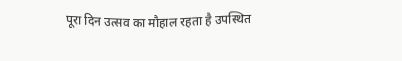पूरा दिन उत्सव का मौहाल रहता है उपस्थित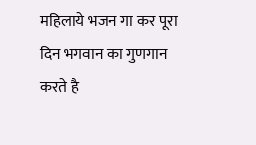महिलाये भजन गा कर पूरा दिन भगवान का गुणगान करते है